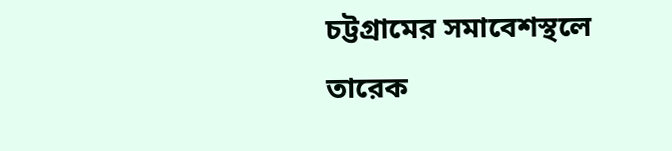চট্টগ্রামের সমাবেশস্থলে তারেক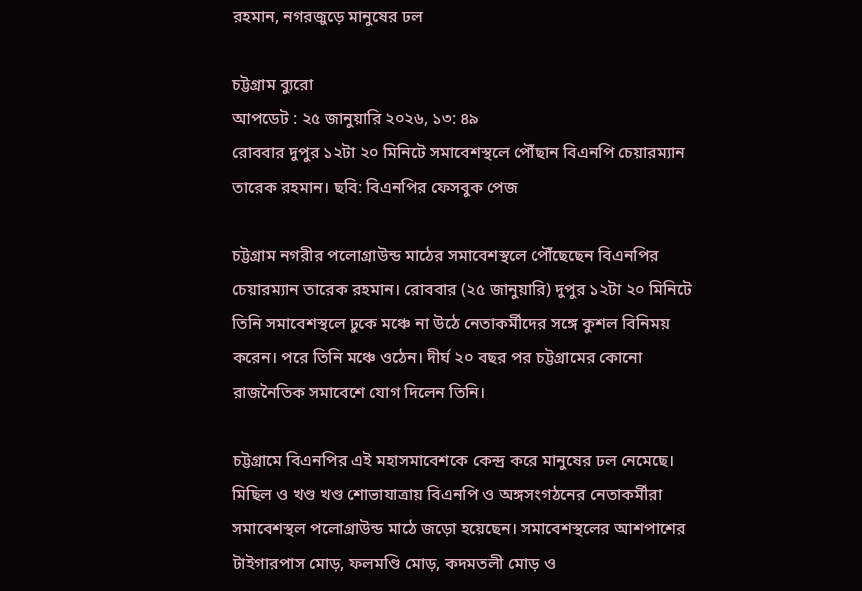রহমান, নগরজুড়ে মানুষের ঢল

চট্টগ্রাম ব্যুরো
আপডেট : ২৫ জানুয়ারি ২০২৬, ১৩: ৪৯
রোববার দুপুর ১২টা ২০ মিনিটে সমাবেশস্থলে পৌঁছান বিএনপি চেয়ারম্যান তারেক রহমান। ছবি: বিএনপির ফেসবুক পেজ

চট্টগ্রাম নগরীর পলোগ্রাউন্ড মাঠের সমাবেশস্থলে পৌঁছেছেন বিএনপির চেয়ারম্যান তারেক রহমান। রোববার (২৫ জানুয়ারি) দুপুর ১২টা ২০ মিনিটে তিনি সমাবেশস্থলে ঢুকে মঞ্চে না উঠে নেতাকর্মীদের সঙ্গে কুশল বিনিময় করেন। পরে তিনি মঞ্চে ওঠেন। দীর্ঘ ২০ বছর পর চট্টগ্রামের কোনো রাজনৈতিক সমাবেশে যোগ দিলেন তিনি।

চট্টগ্রামে বিএনপির এই মহাসমাবেশকে কেন্দ্র করে মানুষের ঢল নেমেছে। মিছিল ও খণ্ড খণ্ড শোভাযাত্রায় বিএনপি ও অঙ্গসংগঠনের নেতাকর্মীরা সমাবেশস্থল পলোগ্রাউন্ড মাঠে জড়ো হয়েছেন। সমাবেশস্থলের আশপাশের টাইগারপাস মোড়, ফলমণ্ডি মোড়, কদমতলী মোড় ও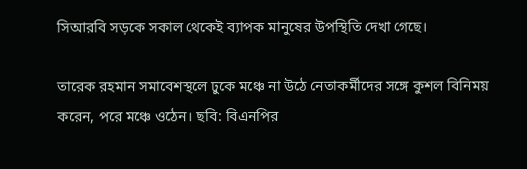সিআরবি সড়কে সকাল থেকেই ব্যাপক মানুষের উপস্থিতি দেখা গেছে।

তারেক রহমান সমাবেশস্থলে ঢুকে মঞ্চে না উঠে নেতাকর্মীদের সঙ্গে কুশল বিনিময় করেন, পরে মঞ্চে ওঠেন। ছবি: বিএনপির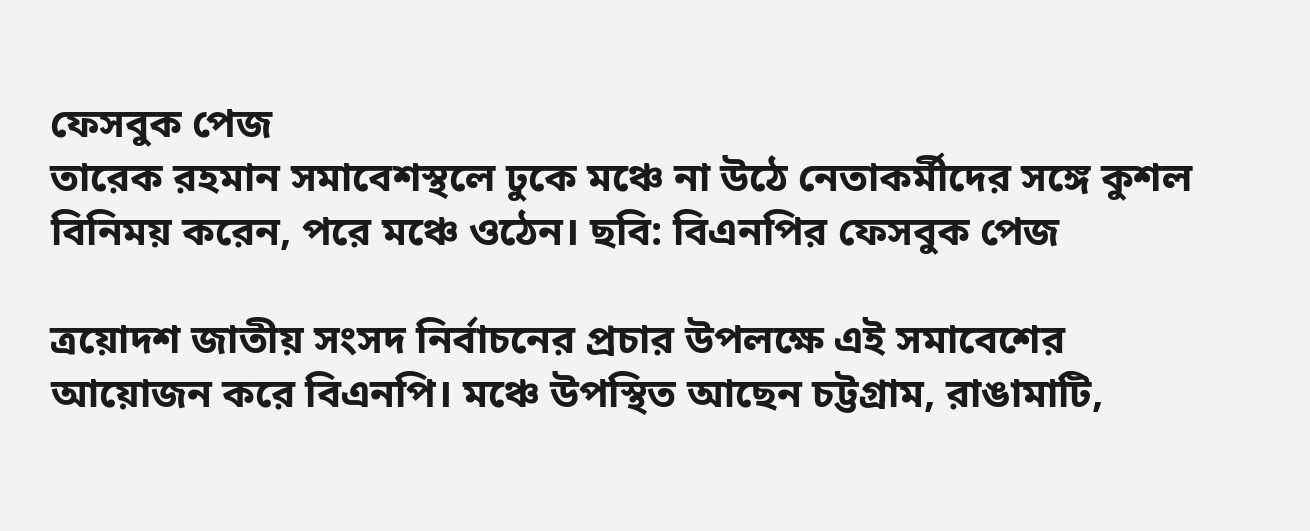ফেসবুক পেজ
তারেক রহমান সমাবেশস্থলে ঢুকে মঞ্চে না উঠে নেতাকর্মীদের সঙ্গে কুশল বিনিময় করেন, পরে মঞ্চে ওঠেন। ছবি: বিএনপির ফেসবুক পেজ

ত্রয়োদশ জাতীয় সংসদ নির্বাচনের প্রচার উপলক্ষে এই সমাবেশের আয়োজন করে বিএনপি। মঞ্চে উপস্থিত আছেন চট্টগ্রাম, রাঙামাটি,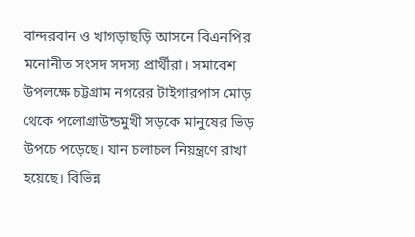বান্দরবান ও খাগড়াছড়ি আসনে বিএনপির মনোনীত সংসদ সদস্য প্রার্থীরা। সমাবেশ উপলক্ষে চট্টগ্রাম নগরের টাইগারপাস মোড় থেকে পলোগ্রাউন্ডমুখী সড়কে মানুষের ভিড় উপচে পড়েছে। যান চলাচল নিয়ন্ত্রণে রাখা হয়েছে। বিভিন্ন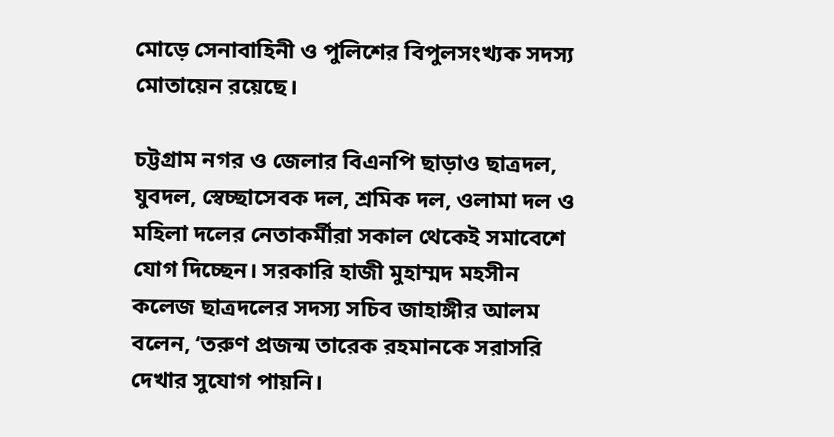মোড়ে সেনাবাহিনী ও পুলিশের বিপুলসংখ্যক সদস্য মোতায়েন রয়েছে।

চট্টগ্রাম নগর ও জেলার বিএনপি ছাড়াও ছাত্রদল, যুবদল, স্বেচ্ছাসেবক দল, শ্রমিক দল, ওলামা দল ও মহিলা দলের নেতাকর্মীরা সকাল থেকেই সমাবেশে যোগ দিচ্ছেন। সরকারি হাজী মুহাম্মদ মহসীন কলেজ ছাত্রদলের সদস্য সচিব জাহাঙ্গীর আলম বলেন, ‘তরুণ প্রজন্ম তারেক রহমানকে সরাসরি দেখার সুযোগ পায়নি।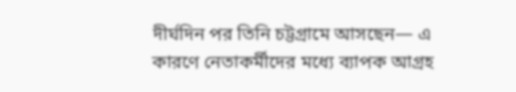দীর্ঘদিন পর তিনি চট্টগ্রামে আসছেন— এ কারণে নেতাকর্মীদের মধ্যে ব্যাপক আগ্রহ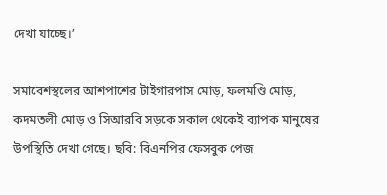দেখা যাচ্ছে।’

সমাবেশস্থলের আশপাশের টাইগারপাস মোড়, ফলমণ্ডি মোড়, কদমতলী মোড় ও সিআরবি সড়কে সকাল থেকেই ব্যাপক মানুষের উপস্থিতি দেখা গেছে। ছবি: বিএনপির ফেসবুক পেজ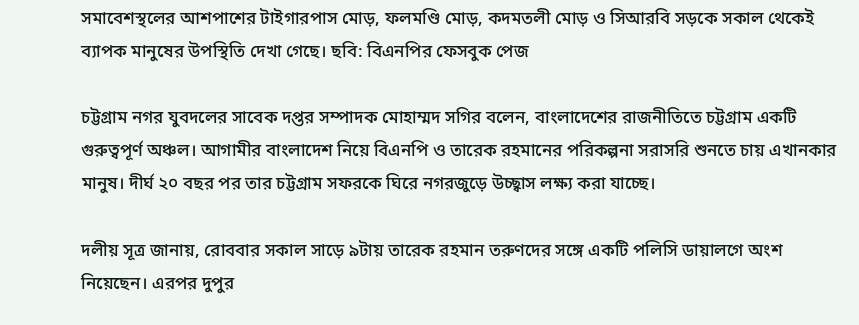সমাবেশস্থলের আশপাশের টাইগারপাস মোড়, ফলমণ্ডি মোড়, কদমতলী মোড় ও সিআরবি সড়কে সকাল থেকেই ব্যাপক মানুষের উপস্থিতি দেখা গেছে। ছবি: বিএনপির ফেসবুক পেজ

চট্টগ্রাম নগর যুবদলের সাবেক দপ্তর সম্পাদক মোহাম্মদ সগির বলেন, বাংলাদেশের রাজনীতিতে চট্টগ্রাম একটি গুরুত্বপূর্ণ অঞ্চল। আগামীর বাংলাদেশ নিয়ে বিএনপি ও তারেক রহমানের পরিকল্পনা সরাসরি শুনতে চায় এখানকার মানুষ। দীর্ঘ ২০ বছর পর তার চট্টগ্রাম সফরকে ঘিরে নগরজুড়ে উচ্ছ্বাস লক্ষ্য করা যাচ্ছে।

দলীয় সূত্র জানায়, রোববার সকাল সাড়ে ৯টায় তারেক রহমান তরুণদের সঙ্গে একটি পলিসি ডায়ালগে অংশ নিয়েছেন। এরপর দুপুর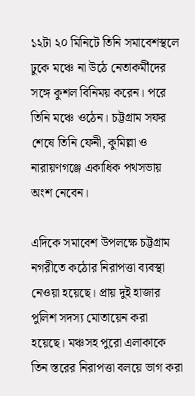১২টা ২০ মিনিটে তিনি সমাবেশস্থলে ঢুকে মঞ্চে না উঠে নেতাকর্মীদের সঙ্গে কুশল বিনিময় করেন। পরে তিনি মঞ্চে ওঠেন। চট্টগ্রাম সফর শেষে তিনি ফেনী, কুমিল্লা ও নারায়ণগঞ্জে একাধিক পথসভায় অংশ নেবেন।

এদিকে সমাবেশ উপলক্ষে চট্টগ্রাম নগরীতে কঠোর নিরাপত্তা ব্যবস্থা নেওয়া হয়েছে। প্রায় দুই হাজার পুলিশ সদস্য মোতায়েন করা হয়েছে। মঞ্চসহ পুরো এলাকাকে তিন স্তরের নিরাপত্তা বলয়ে ভাগ করা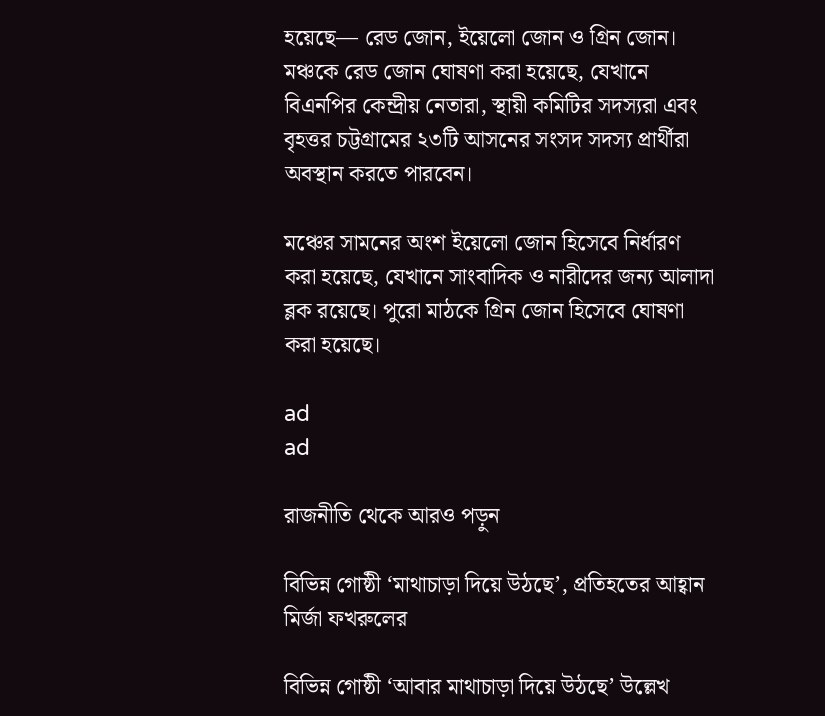হয়েছে— রেড জোন, ইয়েলো জোন ও গ্রিন জোন। মঞ্চকে রেড জোন ঘোষণা করা হয়েছে, যেখানে বিএনপির কেন্দ্রীয় নেতারা, স্থায়ী কমিটির সদস্যরা এবং বৃহত্তর চট্টগ্রামের ২৩টি আসনের সংসদ সদস্য প্রার্থীরা অবস্থান করতে পারবেন।

মঞ্চের সামনের অংশ ইয়েলো জোন হিসেবে নির্ধারণ করা হয়েছে, যেখানে সাংবাদিক ও নারীদের জন্য আলাদা ব্লক রয়েছে। পুরো মাঠকে গ্রিন জোন হিসেবে ঘোষণা করা হয়েছে।

ad
ad

রাজনীতি থেকে আরও পড়ুন

বিভিন্ন গোষ্ঠী ‘মাথাচাড়া দিয়ে উঠছে’, প্রতিহতের আহ্বান মির্জা ফখরুলের

বিভিন্ন গোষ্ঠী ‘আবার মাথাচাড়া দিয়ে উঠছে’ উল্লেখ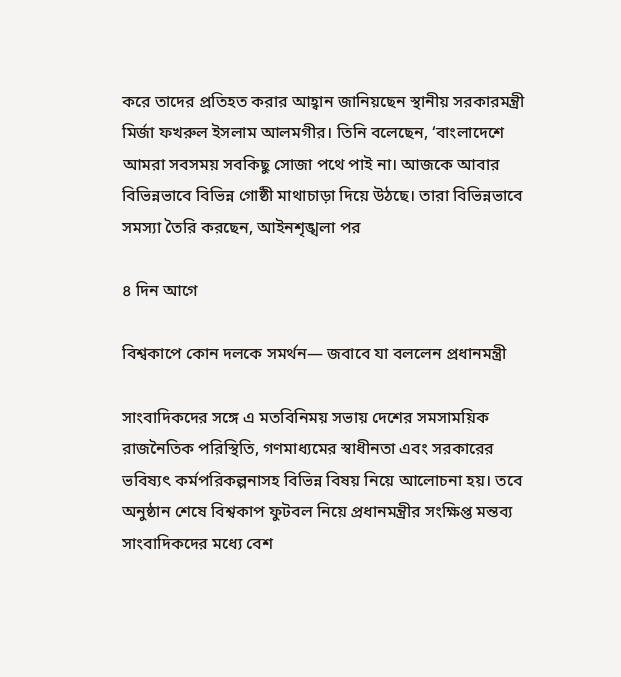করে তাদের প্রতিহত করার আহ্বান জানিয়ছেন স্থানীয় সরকারমন্ত্রী মির্জা ফখরুল ইসলাম আলমগীর। তিনি বলেছেন, ‘বাংলাদেশে আমরা সবসময় সবকিছু সোজা পথে পাই না। আজকে আবার বিভিন্নভাবে বিভিন্ন গোষ্ঠী মাথাচাড়া দিয়ে উঠছে। তারা বিভিন্নভাবে সমস্যা তৈরি করছেন, আইনশৃঙ্খলা পর

৪ দিন আগে

বিশ্বকাপে কোন দলকে সমর্থন— জবাবে যা বললেন প্রধানমন্ত্রী

সাংবাদিকদের সঙ্গে এ মতবিনিময় সভায় দেশের সমসাময়িক রাজনৈতিক পরিস্থিতি, গণমাধ্যমের স্বাধীনতা এবং সরকারের ভবিষ্যৎ কর্মপরিকল্পনাসহ বিভিন্ন বিষয় নিয়ে আলোচনা হয়। তবে অনুষ্ঠান শেষে বিশ্বকাপ ফুটবল নিয়ে প্রধানমন্ত্রীর সংক্ষিপ্ত মন্তব্য সাংবাদিকদের মধ্যে বেশ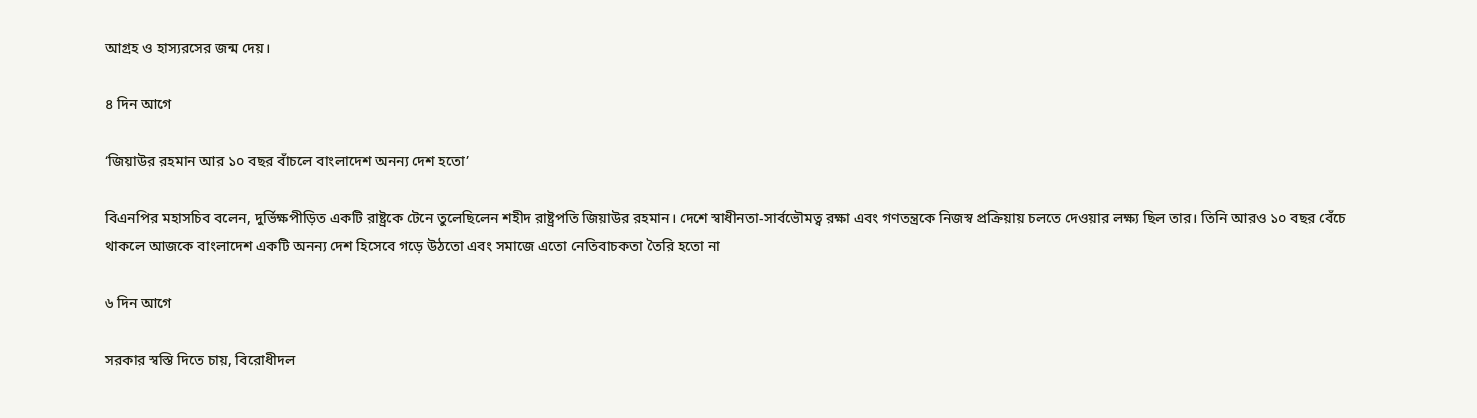আগ্রহ ও হাস্যরসের জন্ম দেয়।

৪ দিন আগে

‘জিয়াউর রহমান আর ১০ বছর বাঁচলে বাংলাদেশ অনন্য দেশ হতো’

বিএনপির মহাসচিব বলেন, দুর্ভিক্ষপীড়িত একটি রাষ্ট্রকে টেনে তুলেছিলেন শহীদ রাষ্ট্রপতি জিয়াউর রহমান। দেশে স্বাধীনতা-সার্বভৌমত্ব রক্ষা এবং গণতন্ত্রকে নিজস্ব প্রক্রিয়ায় চলতে দেওয়ার লক্ষ্য ছিল তার। তিনি আরও ১০ বছর বেঁচে থাকলে আজকে বাংলাদেশ একটি অনন্য দেশ হিসেবে গড়ে উঠতো এবং সমাজে এতো নেতিবাচকতা তৈরি হতো না

৬ দিন আগে

সরকার স্বস্তি দিতে চায়, বিরোধীদল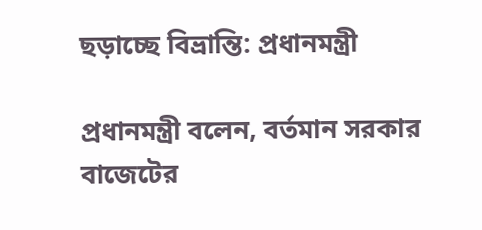ছড়াচ্ছে বিভ্রান্তি: প্রধানমন্ত্রী

প্রধানমন্ত্রী বলেন, বর্তমান সরকার বাজেটের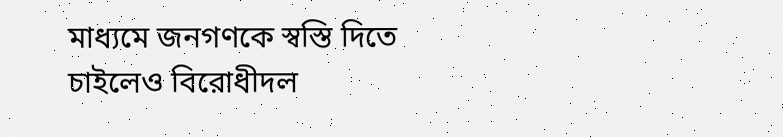মাধ্যমে জনগণকে স্বস্তি দিতে চাইলেও বিরোধীদল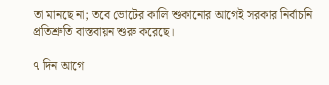তা মানছে না; তবে ভোটের কালি শুকানোর আগেই সরকার নির্বাচনি প্রতিশ্রুতি বাস্তবায়ন শুরু করেছে।

৭ দিন আগে